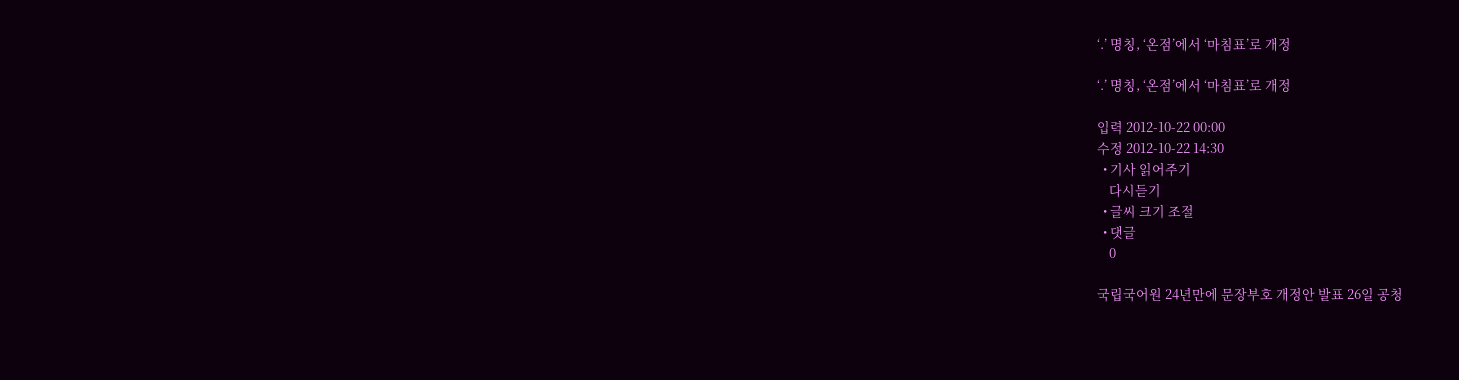‘.’ 명칭, ‘온점’에서 ‘마침표’로 개정

‘.’ 명칭, ‘온점’에서 ‘마침표’로 개정

입력 2012-10-22 00:00
수정 2012-10-22 14:30
  • 기사 읽어주기
    다시듣기
  • 글씨 크기 조절
  • 댓글
    0

국립국어원 24년만에 문장부호 개정안 발표 26일 공청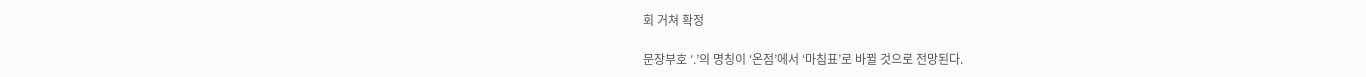회 거쳐 확정

문장부호 ‘.’의 명칭이 ‘온점’에서 ‘마침표’로 바뀔 것으로 전망된다.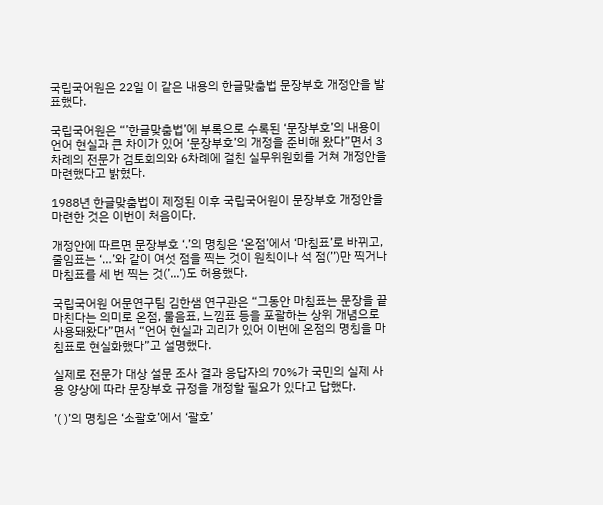국립국어원은 22일 이 같은 내용의 한글맞춤법 문장부호 개정안을 발표했다.

국립국어원은 “’한글맞춤법’에 부록으로 수록된 ‘문장부호’의 내용이 언어 현실과 큰 차이가 있어 ‘문장부호’의 개정을 준비해 왔다”면서 3차례의 전문가 검토회의와 6차례에 걸친 실무위원회를 거쳐 개정안을 마련했다고 밝혔다.

1988년 한글맞춤법이 제정된 이후 국립국어원이 문장부호 개정안을 마련한 것은 이번이 처음이다.

개정안에 따르면 문장부호 ‘.’의 명칭은 ‘온점’에서 ‘마침표’로 바뀌고, 줄임표는 ‘…’와 같이 여섯 점을 찍는 것이 원칙이나 석 점(’’)만 찍거나 마침표를 세 번 찍는 것(’...’)도 허용했다.

국립국어원 어문연구팀 김한샘 연구관은 “그동안 마침표는 문장을 끝마친다는 의미로 온점, 물음표, 느낌표 등을 포괄하는 상위 개념으로 사용돼왔다”면서 “언어 현실과 괴리가 있어 이번에 온점의 명칭을 마침표로 현실화했다”고 설명했다.

실제로 전문가 대상 설문 조사 결과 응답자의 70%가 국민의 실제 사용 양상에 따라 문장부호 규정을 개정할 필요가 있다고 답했다.

’( )’의 명칭은 ‘소괄호’에서 ‘괄호’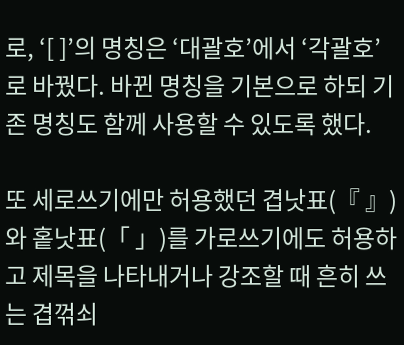로, ‘[ ]’의 명칭은 ‘대괄호’에서 ‘각괄호’로 바꿨다. 바뀐 명칭을 기본으로 하되 기존 명칭도 함께 사용할 수 있도록 했다.

또 세로쓰기에만 허용했던 겹낫표(『 』)와 홑낫표(「 」)를 가로쓰기에도 허용하고 제목을 나타내거나 강조할 때 흔히 쓰는 겹꺾쇠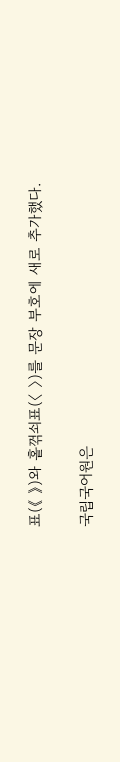표(《 》)와 홑꺾쇠표(〈 〉)를 문장 부호에 새로 추가했다.

국립국어원은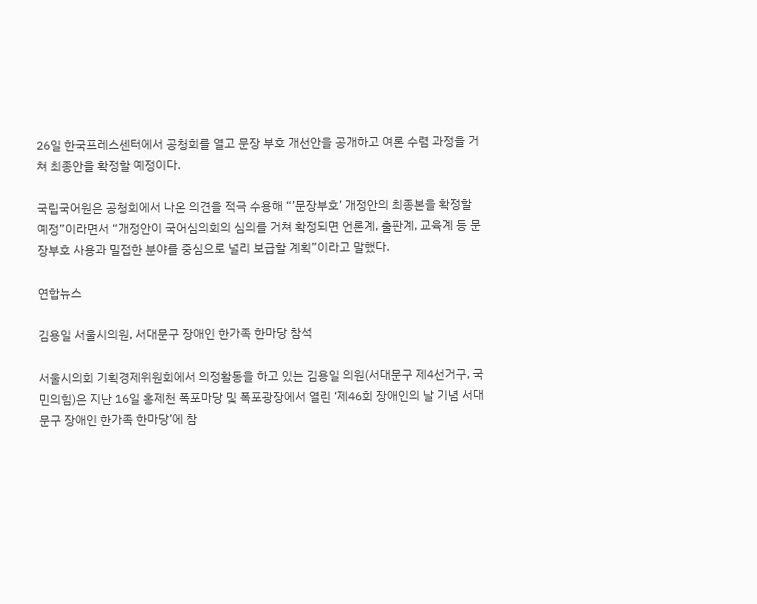26일 한국프레스센터에서 공청회를 열고 문장 부호 개선안을 공개하고 여론 수렴 과정을 거쳐 최종안을 확정할 예정이다.

국립국어원은 공청회에서 나온 의견을 적극 수용해 “’문장부호’ 개정안의 최종본을 확정할 예정”이라면서 “개정안이 국어심의회의 심의를 거쳐 확정되면 언론계, 출판계, 교육계 등 문장부호 사용과 밀접한 분야를 중심으로 널리 보급할 계획”이라고 말했다.

연합뉴스

김용일 서울시의원, 서대문구 장애인 한가족 한마당 참석

서울시의회 기획경제위원회에서 의정활동을 하고 있는 김용일 의원(서대문구 제4선거구, 국민의힘)은 지난 16일 홍제천 폭포마당 및 폭포광장에서 열린 ‘제46회 장애인의 날 기념 서대문구 장애인 한가족 한마당’에 참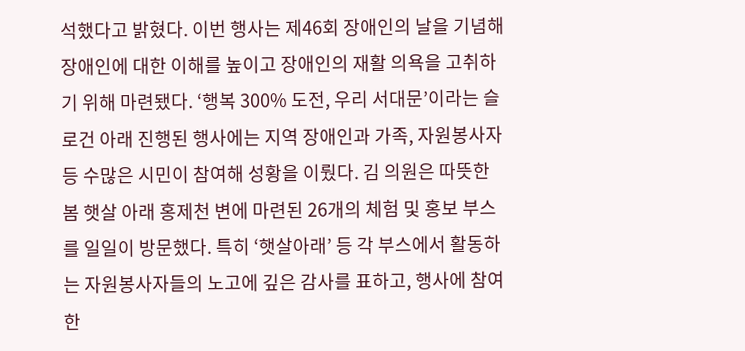석했다고 밝혔다. 이번 행사는 제46회 장애인의 날을 기념해 장애인에 대한 이해를 높이고 장애인의 재활 의욕을 고취하기 위해 마련됐다. ‘행복 300% 도전, 우리 서대문’이라는 슬로건 아래 진행된 행사에는 지역 장애인과 가족, 자원봉사자 등 수많은 시민이 참여해 성황을 이뤘다. 김 의원은 따뜻한 봄 햇살 아래 홍제천 변에 마련된 26개의 체험 및 홍보 부스를 일일이 방문했다. 특히 ‘햇살아래’ 등 각 부스에서 활동하는 자원봉사자들의 노고에 깊은 감사를 표하고, 행사에 참여한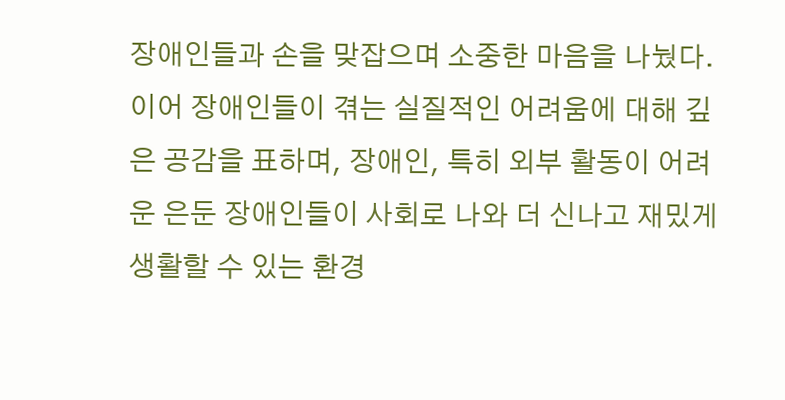장애인들과 손을 맞잡으며 소중한 마음을 나눴다. 이어 장애인들이 겪는 실질적인 어려움에 대해 깊은 공감을 표하며, 장애인, 특히 외부 활동이 어려운 은둔 장애인들이 사회로 나와 더 신나고 재밌게 생활할 수 있는 환경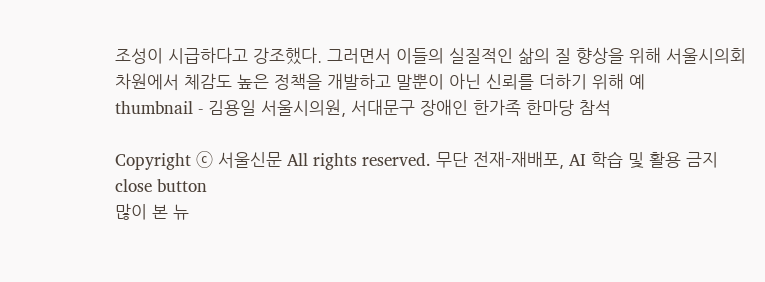조성이 시급하다고 강조했다. 그러면서 이들의 실질적인 삶의 질 향상을 위해 서울시의회 차원에서 체감도 높은 정책을 개발하고 말뿐이 아닌 신뢰를 더하기 위해 예
thumbnail - 김용일 서울시의원, 서대문구 장애인 한가족 한마당 참석

Copyright ⓒ 서울신문 All rights reserved. 무단 전재-재배포, AI 학습 및 활용 금지
close button
많이 본 뉴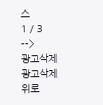스
1 / 3
-->
광고삭제
광고삭제
위로